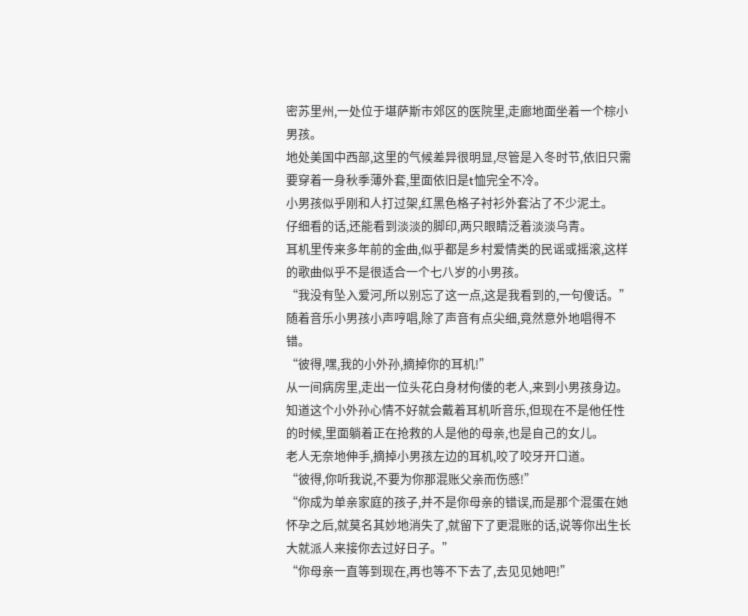密苏里州,一处位于堪萨斯市郊区的医院里,走廊地面坐着一个棕小男孩。
地处美国中西部,这里的气候差异很明显,尽管是入冬时节,依旧只需要穿着一身秋季薄外套,里面依旧是t恤完全不冷。
小男孩似乎刚和人打过架,红黑色格子衬衫外套沾了不少泥土。
仔细看的话,还能看到淡淡的脚印,两只眼睛泛着淡淡乌青。
耳机里传来多年前的金曲,似乎都是乡村爱情类的民谣或摇滚,这样的歌曲似乎不是很适合一个七八岁的小男孩。
“我没有坠入爱河,所以别忘了这一点,这是我看到的,一句傻话。”
随着音乐小男孩小声哼唱,除了声音有点尖细,竟然意外地唱得不错。
“彼得,嘿,我的小外孙,摘掉你的耳机!”
从一间病房里,走出一位头花白身材佝偻的老人,来到小男孩身边。
知道这个小外孙心情不好就会戴着耳机听音乐,但现在不是他任性的时候,里面躺着正在抢救的人是他的母亲,也是自己的女儿。
老人无奈地伸手,摘掉小男孩左边的耳机,咬了咬牙开口道。
“彼得,你听我说,不要为你那混账父亲而伤感!”
“你成为单亲家庭的孩子,并不是你母亲的错误,而是那个混蛋在她怀孕之后,就莫名其妙地消失了,就留下了更混账的话,说等你出生长大就派人来接你去过好日子。”
“你母亲一直等到现在,再也等不下去了,去见见她吧!”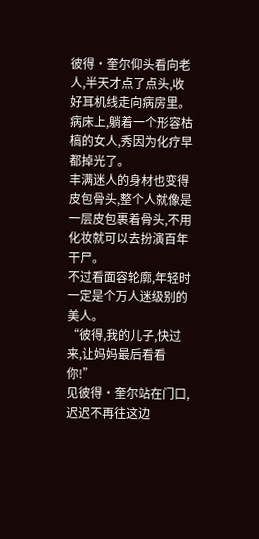彼得·奎尔仰头看向老人,半天才点了点头,收好耳机线走向病房里。
病床上,躺着一个形容枯槁的女人,秀因为化疗早都掉光了。
丰满迷人的身材也变得皮包骨头,整个人就像是一层皮包裹着骨头,不用化妆就可以去扮演百年干尸。
不过看面容轮廓,年轻时一定是个万人迷级别的美人。
“彼得,我的儿子,快过来,让妈妈最后看看你!”
见彼得·奎尔站在门口,迟迟不再往这边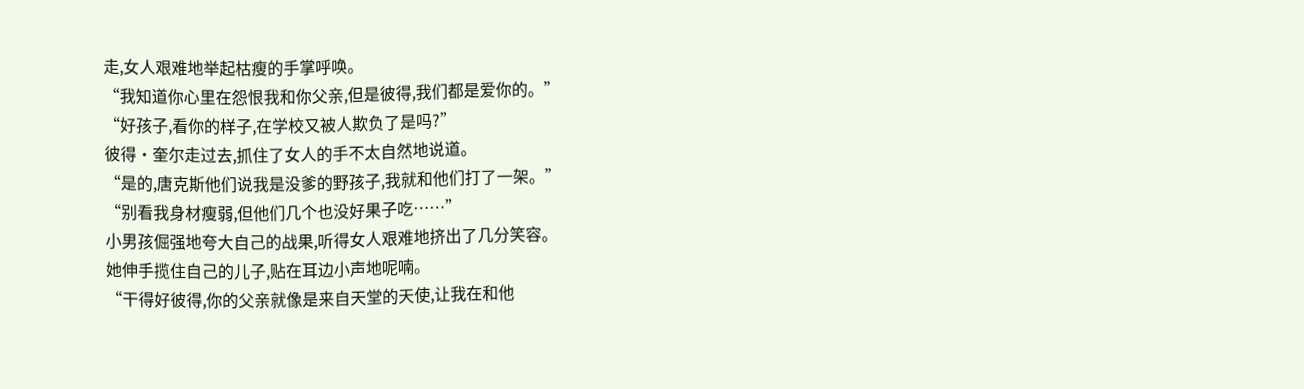走,女人艰难地举起枯瘦的手掌呼唤。
“我知道你心里在怨恨我和你父亲,但是彼得,我们都是爱你的。”
“好孩子,看你的样子,在学校又被人欺负了是吗?”
彼得·奎尔走过去,抓住了女人的手不太自然地说道。
“是的,唐克斯他们说我是没爹的野孩子,我就和他们打了一架。”
“别看我身材瘦弱,但他们几个也没好果子吃……”
小男孩倔强地夸大自己的战果,听得女人艰难地挤出了几分笑容。
她伸手揽住自己的儿子,贴在耳边小声地呢喃。
“干得好彼得,你的父亲就像是来自天堂的天使,让我在和他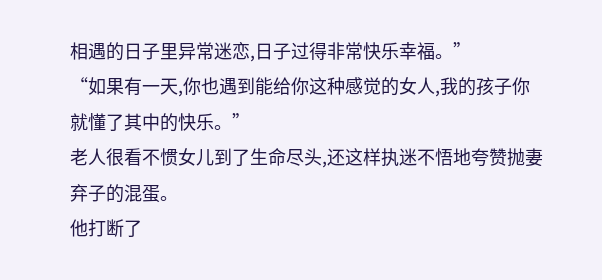相遇的日子里异常迷恋,日子过得非常快乐幸福。”
“如果有一天,你也遇到能给你这种感觉的女人,我的孩子你就懂了其中的快乐。”
老人很看不惯女儿到了生命尽头,还这样执迷不悟地夸赞抛妻弃子的混蛋。
他打断了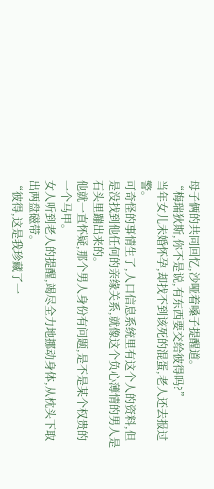母子俩的共同回忆,沙哑着嗓子提醒道。
“梅瑞狄斯,你不是说,有东西要交给彼得吗?”
当年女儿未婚怀孕,却找不到该死的混蛋,老人还去报过警。
可奇怪的事情生了,人口信息系统里有这个人的资料,但是没找到他任何的亲缘关系,就像这个负心薄情的男人是石头里蹦出来的。
他就一直怀疑,那个男人身份有问题,是不是某个权贵的一个马甲。
女人听到老人的提醒,竭尽全力地挪动身体,从枕头下取出两盘磁带。
“彼得,这是我珍藏了一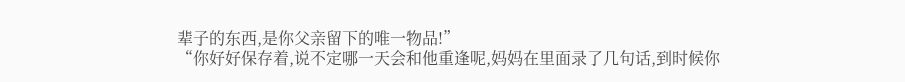辈子的东西,是你父亲留下的唯一物品!”
“你好好保存着,说不定哪一天会和他重逢呢,妈妈在里面录了几句话,到时候你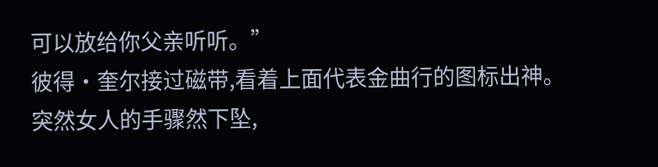可以放给你父亲听听。”
彼得·奎尔接过磁带,看着上面代表金曲行的图标出神。
突然女人的手骤然下坠,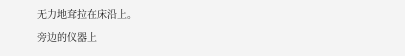无力地耷拉在床沿上。
旁边的仪器上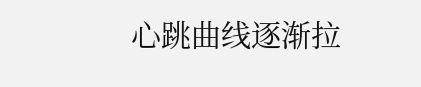心跳曲线逐渐拉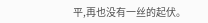平,再也没有一丝的起伏。